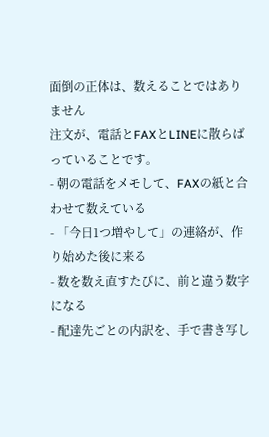面倒の正体は、数えることではありません
注文が、電話とFAXとLINEに散らばっていることです。
- 朝の電話をメモして、FAXの紙と合わせて数えている
- 「今日1つ増やして」の連絡が、作り始めた後に来る
- 数を数え直すたびに、前と違う数字になる
- 配達先ごとの内訳を、手で書き写し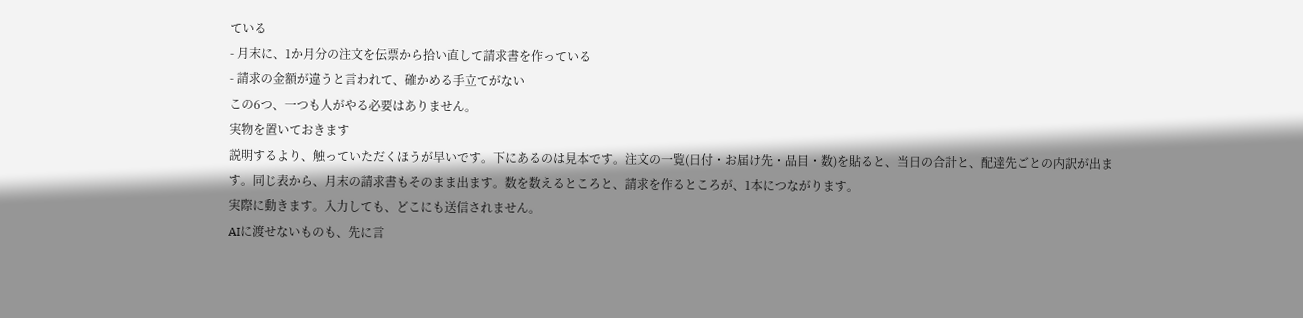ている
- 月末に、1か月分の注文を伝票から拾い直して請求書を作っている
- 請求の金額が違うと言われて、確かめる手立てがない
この6つ、一つも人がやる必要はありません。
実物を置いておきます
説明するより、触っていただくほうが早いです。下にあるのは見本です。注文の一覧(日付・お届け先・品目・数)を貼ると、当日の合計と、配達先ごとの内訳が出ます。同じ表から、月末の請求書もそのまま出ます。数を数えるところと、請求を作るところが、1本につながります。
実際に動きます。入力しても、どこにも送信されません。
AIに渡せないものも、先に言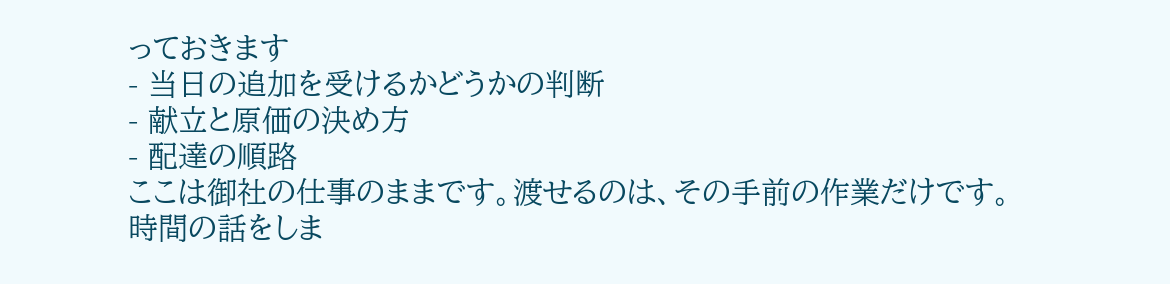っておきます
- 当日の追加を受けるかどうかの判断
- 献立と原価の決め方
- 配達の順路
ここは御社の仕事のままです。渡せるのは、その手前の作業だけです。
時間の話をしま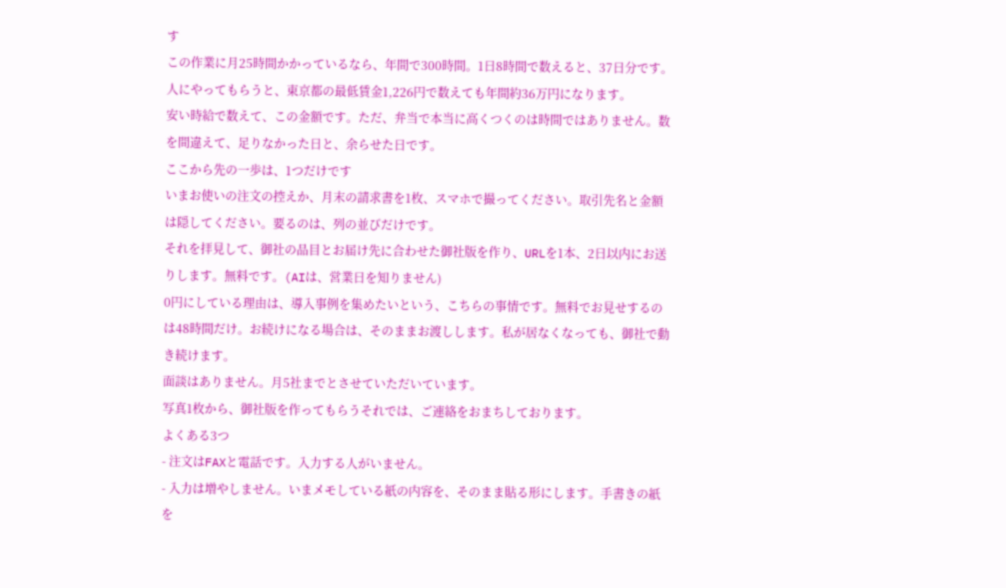す
この作業に月25時間かかっているなら、年間で300時間。1日8時間で数えると、37日分です。人にやってもらうと、東京都の最低賃金1,226円で数えても年間約36万円になります。
安い時給で数えて、この金額です。ただ、弁当で本当に高くつくのは時間ではありません。数を間違えて、足りなかった日と、余らせた日です。
ここから先の一歩は、1つだけです
いまお使いの注文の控えか、月末の請求書を1枚、スマホで撮ってください。取引先名と金額は隠してください。要るのは、列の並びだけです。
それを拝見して、御社の品目とお届け先に合わせた御社版を作り、URLを1本、2日以内にお送りします。無料です。(AIは、営業日を知りません)
0円にしている理由は、導入事例を集めたいという、こちらの事情です。無料でお見せするのは48時間だけ。お続けになる場合は、そのままお渡しします。私が居なくなっても、御社で動き続けます。
面談はありません。月5社までとさせていただいています。
写真1枚から、御社版を作ってもらうそれでは、ご連絡をおまちしております。
よくある3つ
- 注文はFAXと電話です。入力する人がいません。
- 入力は増やしません。いまメモしている紙の内容を、そのまま貼る形にします。手書きの紙を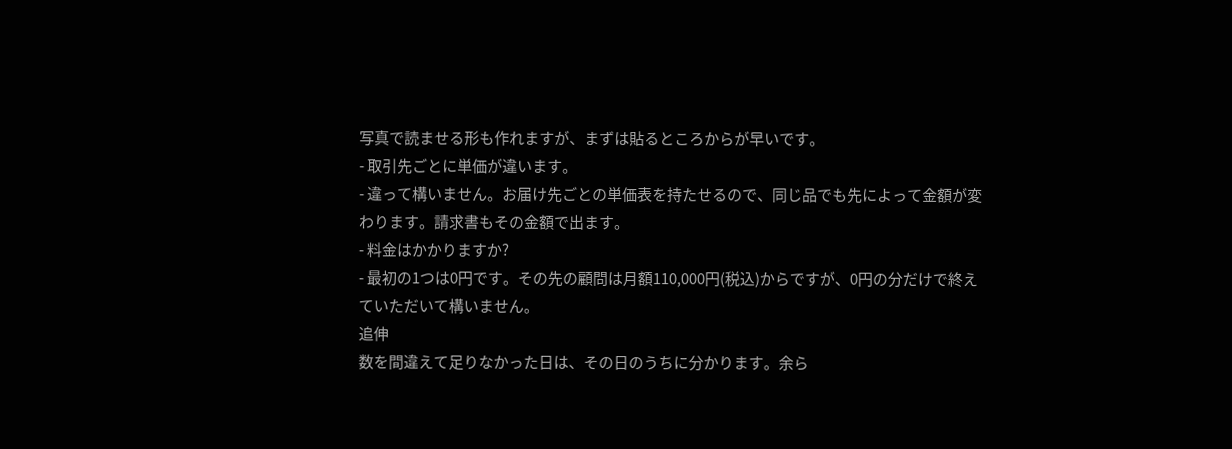写真で読ませる形も作れますが、まずは貼るところからが早いです。
- 取引先ごとに単価が違います。
- 違って構いません。お届け先ごとの単価表を持たせるので、同じ品でも先によって金額が変わります。請求書もその金額で出ます。
- 料金はかかりますか?
- 最初の1つは0円です。その先の顧問は月額110,000円(税込)からですが、0円の分だけで終えていただいて構いません。
追伸
数を間違えて足りなかった日は、その日のうちに分かります。余ら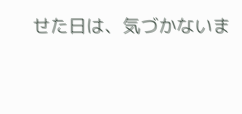せた日は、気づかないま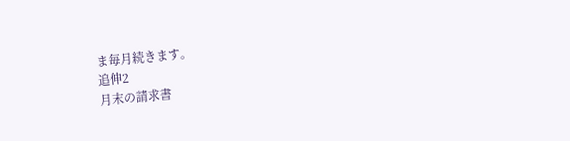ま毎月続きます。
追伸2
月末の請求書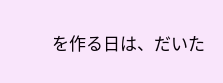を作る日は、だいた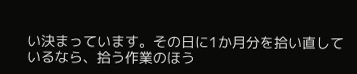い決まっています。その日に1か月分を拾い直しているなら、拾う作業のほう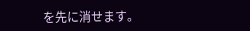を先に消せます。